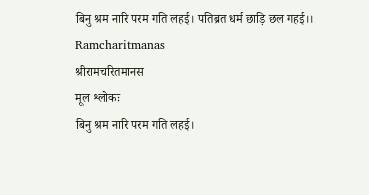बिनु श्रम नारि परम गति लहई। पतिब्रत धर्म छाड़ि छल गहई।।
Ramcharitmanas
श्रीरामचरितमानस
मूल श्लोकः
बिनु श्रम नारि परम गति लहई।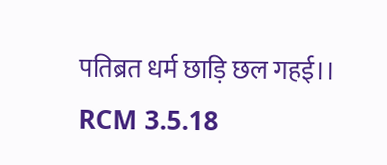पतिब्रत धर्म छाड़ि छल गहई।।
RCM 3.5.18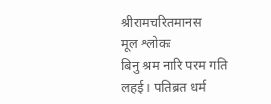श्रीरामचरितमानस
मूल श्लोकः
बिनु श्रम नारि परम गति लहई। पतिब्रत धर्म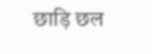छाड़ि छल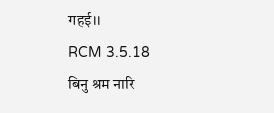गहई।।
RCM 3.5.18
बिनु श्रम नारि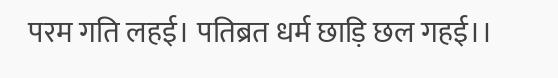परम गति लहई। पतिब्रत धर्म छाड़ि छल गहई।।